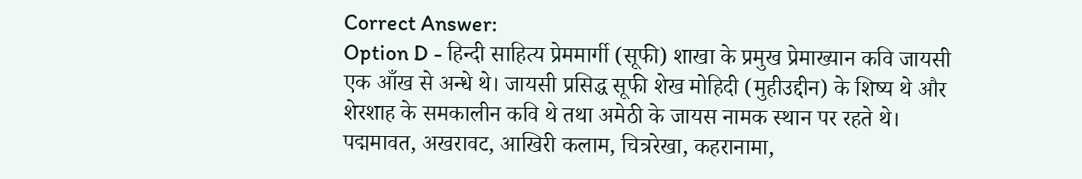Correct Answer:
Option D - हिन्दी साहित्य प्रेममार्गी (सूफी) शाखा के प्रमुख प्रेमाख्यान कवि जायसी एक आँख से अन्धे थे। जायसी प्रसिद्ध सूफी शेख मोहिदी (मुहीउद्दीन) के शिष्य थे और शेरशाह के समकालीन कवि थे तथा अमेठी के जायस नामक स्थान पर रहते थे। पद्ममावत, अखरावट, आखिरी कलाम, चित्ररेखा, कहरानामा,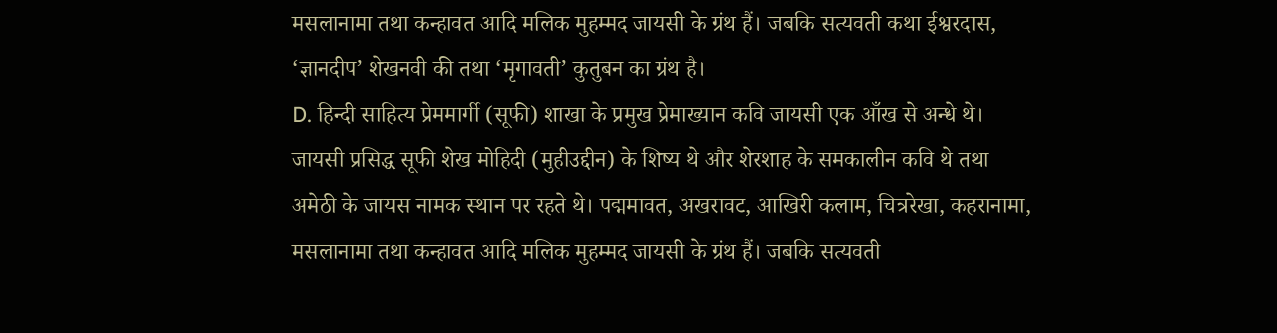मसलानामा तथा कन्हावत आदि मलिक मुहम्मद जायसी के ग्रंथ हैं। जबकि सत्यवती कथा ईश्वरदास, ‘ज्ञानदीप’ शेखनवी की तथा ‘मृगावती’ कुतुबन का ग्रंथ है।
D. हिन्दी साहित्य प्रेममार्गी (सूफी) शाखा के प्रमुख प्रेमाख्यान कवि जायसी एक आँख से अन्धे थे। जायसी प्रसिद्ध सूफी शेख मोहिदी (मुहीउद्दीन) के शिष्य थे और शेरशाह के समकालीन कवि थे तथा अमेठी के जायस नामक स्थान पर रहते थे। पद्ममावत, अखरावट, आखिरी कलाम, चित्ररेखा, कहरानामा, मसलानामा तथा कन्हावत आदि मलिक मुहम्मद जायसी के ग्रंथ हैं। जबकि सत्यवती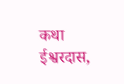कथा ईश्वरदास,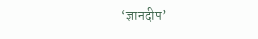‘ज्ञानदीप’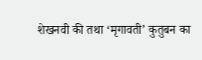शेखनवी की तथा ‘मृगावती’ कुतुबन का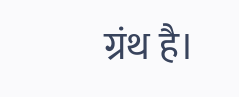ग्रंथ है।